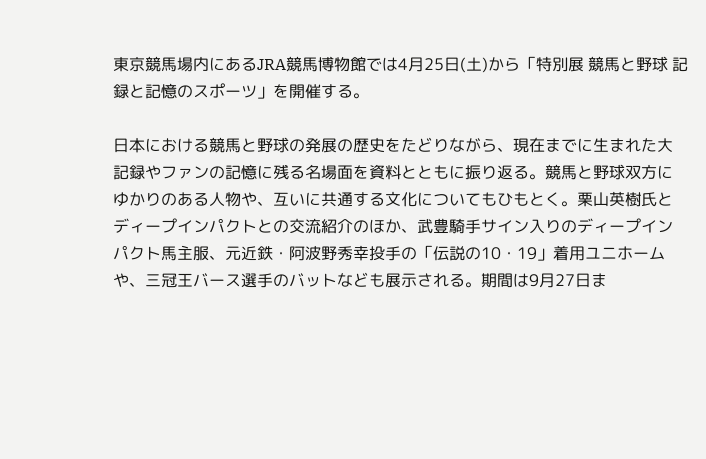東京競馬場内にあるJRA競馬博物館では4月25日(土)から「特別展 競馬と野球 記録と記憶のスポーツ」を開催する。

日本における競馬と野球の発展の歴史をたどりながら、現在までに生まれた大記録やファンの記憶に残る名場面を資料とともに振り返る。競馬と野球双方にゆかりのある人物や、互いに共通する文化についてもひもとく。栗山英樹氏とディープインパクトとの交流紹介のほか、武豊騎手サイン入りのディープインパクト馬主服、元近鉄・阿波野秀幸投手の「伝説の10・19」着用ユニホームや、三冠王バース選手のバットなども展示される。期間は9月27日ま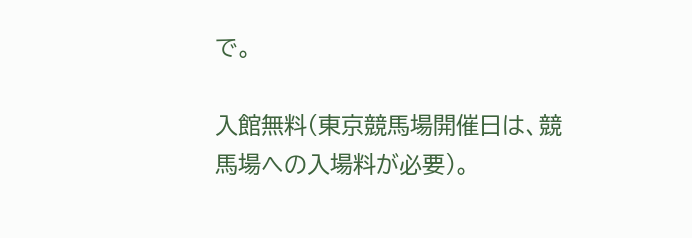で。

入館無料(東京競馬場開催日は、競馬場への入場料が必要)。